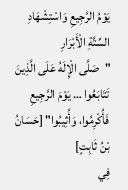يَوْمُ الرَّجِيعِ وَاسْتِشْهَادِ السِّتَّةِ الْأَبْرَارِ
"صَلَّى الْإِلَهُ عَلَى الَّذِينَ تَتَابَعُوا … يَوْمَ الرَّجِيعِ فَأُكْرِمُوا، وَأُثِيبُوا" [حَسَانُ بْنُ ثَابِتٍ]
فِي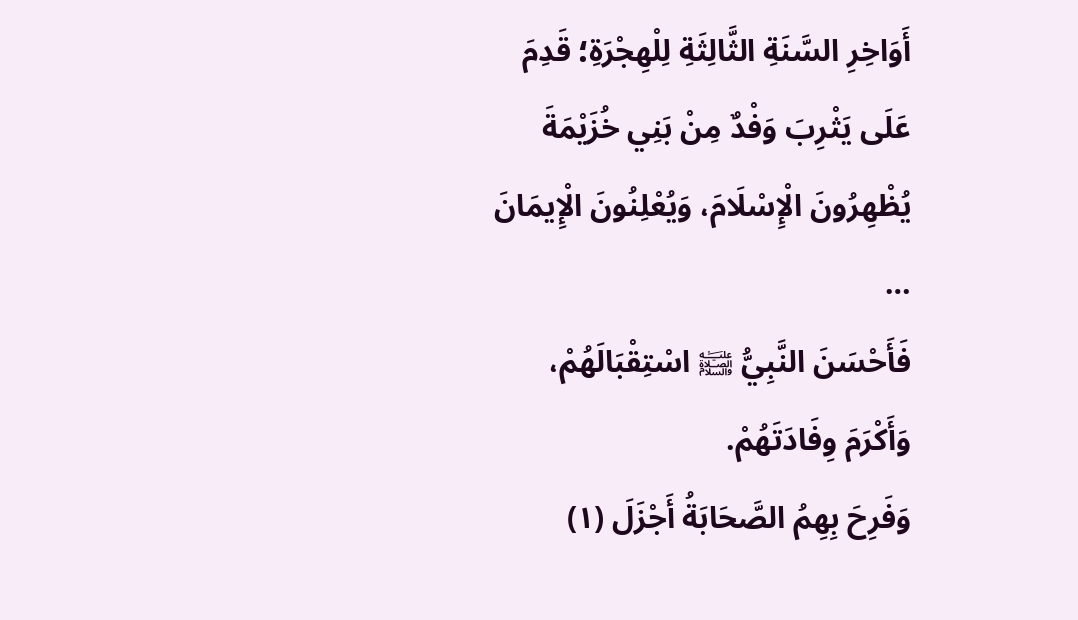أَوَاخِرِ السَّنَةِ الثَّالِثَةِ لِلْهِجْرَةِ؛ قَدِمَ عَلَى يَثْرِبَ وَفْدٌ مِنْ بَنِي خُزَيْمَةَ يُظْهِرُونَ الْإِسْلَامَ، وَيُعْلِنُونَ الْإِيمَانَ …
فَأَحْسَنَ النَّبِيُّ ﵊ اسْتِقْبَالَهُمْ، وَأَكْرَمَ وِفَادَتَهُمْ.
وَفَرِحَ بِهِمُ الصَّحَابَةُ أَجْزَلَ (١)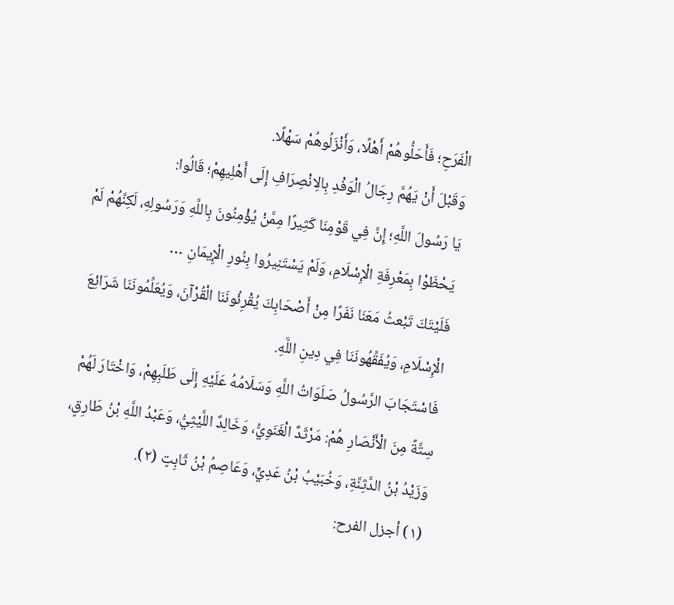الْفَرَحِ؛ فَأَحَلُّوهُمْ أَهْلًا، وَأَنْزَلُوهُمْ سَهْلًا.
وَقَبْلَ أَنْ يَهُمَّ رِجَالُ الْوَفْدِ بِالِانْصِرَافِ إِلَى أَهْلِيهِمْ؛ قَالُوا:
يَا رَسُولَ اللَّهِ؛ إِنَّ فِي قَوْمِنَا كَثِيرًا مِمَّنْ يُؤْمِنُونَ بِاللَّهِ وَرَسُولِهِ، لَكِنَّهُمْ لَمْ يَحْظَوْا بِمَعْرِفَةِ الْإِسْلَامِ، وَلَمْ يَسْتَنِيرُوا بِنُورِ الْإِيمَانِ …
فَلَيْتَكَ تَبْعثُ مَعَنَا نَفَرًا مِنْ أَصْحَابِكَ يُقْرِئُونَنَا الْقُرْآنَ، وَيُعَلِّمُونَنَا شَرَائِعَ الْإِسْلَامِ، وَيُفَقِّهُونَنَا فِي دِينِ اللَّهِ.
فَاسْتَجَابَ الرَّسُولُ صَلَوَاتُ اللَّهِ وَسَلَامُهُ عَلَيْهِ إِلَى طَلَبِهِمْ، وَاخْتَارَ لَهُمْ سِتَّةً مِنَ الْأَنْصَارِ هُمْ: مَرْثَدٌ الْغَنَوِيُّ، وَخَالِدٌ اللَّيْثِيُّ، وَعَبْدُ اللَّهِ بْنُ طَارِقٍ، وَزَيْدُ بْنُ الدَّثِنَّةِ، وَخُبَيْبُ بْنُ عَدِيٍّ، وَعَاصِمُ بْنُ ثَابِتٍ (٢).
(١) أجزل الفرح: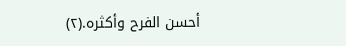أحسن الفرح وأكثره.(٢)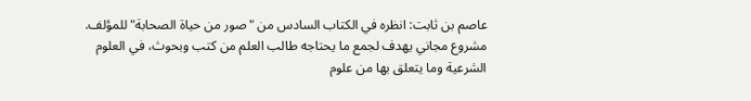عاصم بن ثابت: انظره في الكتاب السادس من "صور من حياة الصحابة" للمؤلف.
مشروع مجاني يهدف لجمع ما يحتاجه طالب العلم من كتب وبحوث، في العلوم الشرعية وما يتعلق بها من علوم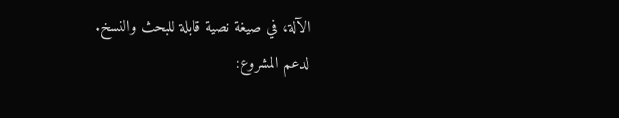الآلة، في صيغة نصية قابلة للبحث والنسخ.
لدعم المشروع: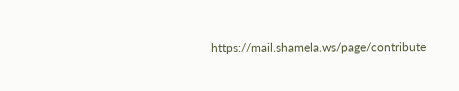https://mail.shamela.ws/page/contribute